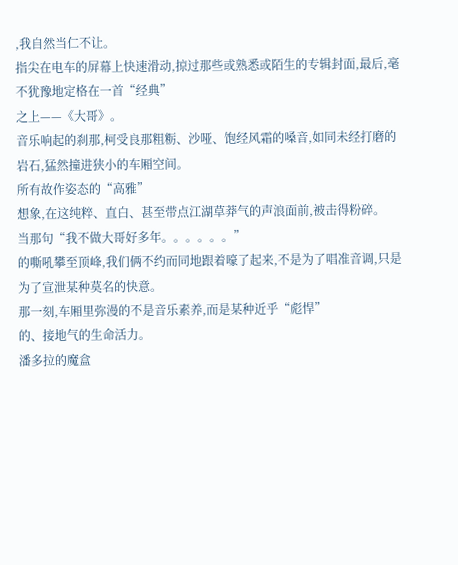,我自然当仁不让。
指尖在电车的屏幕上快速滑动,掠过那些或熟悉或陌生的专辑封面,最后,毫不犹豫地定格在一首“经典”
之上——《大哥》。
音乐响起的刹那,柯受良那粗粝、沙哑、饱经风霜的嗓音,如同未经打磨的岩石,猛然撞进狭小的车厢空间。
所有故作姿态的“高雅”
想象,在这纯粹、直白、甚至带点江湖草莽气的声浪面前,被击得粉碎。
当那句“我不做大哥好多年。。。。。。”
的嘶吼攀至顶峰,我们俩不约而同地跟着嚎了起来,不是为了唱准音调,只是为了宣泄某种莫名的快意。
那一刻,车厢里弥漫的不是音乐素养,而是某种近乎“彪悍”
的、接地气的生命活力。
潘多拉的魔盒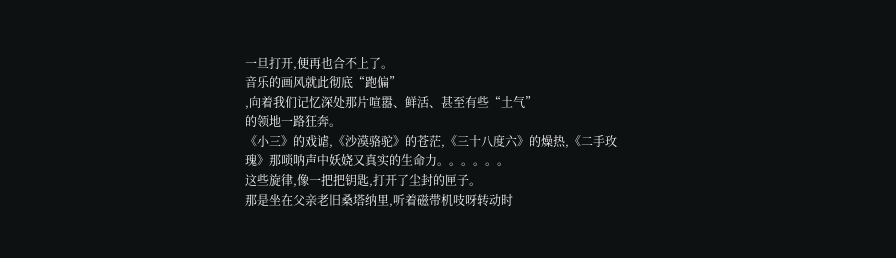一旦打开,便再也合不上了。
音乐的画风就此彻底“跑偏”
,向着我们记忆深处那片喧嚣、鲜活、甚至有些“土气”
的领地一路狂奔。
《小三》的戏谑,《沙漠骆驼》的苍茫,《三十八度六》的燥热,《二手玫瑰》那唢呐声中妖娆又真实的生命力。。。。。。
这些旋律,像一把把钥匙,打开了尘封的匣子。
那是坐在父亲老旧桑塔纳里,听着磁带机吱呀转动时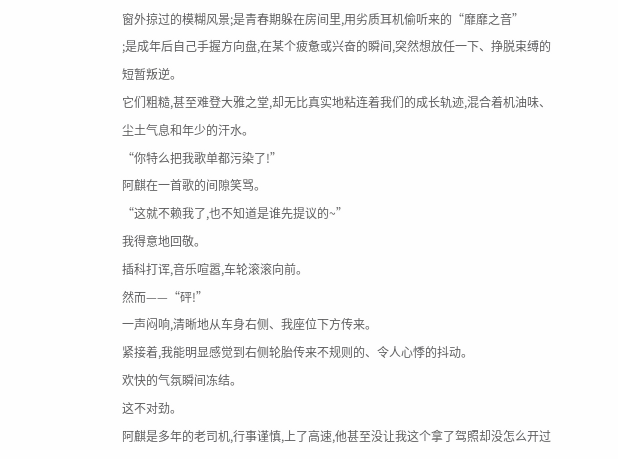窗外掠过的模糊风景;是青春期躲在房间里,用劣质耳机偷听来的“靡靡之音”
;是成年后自己手握方向盘,在某个疲惫或兴奋的瞬间,突然想放任一下、挣脱束缚的短暂叛逆。
它们粗糙,甚至难登大雅之堂,却无比真实地粘连着我们的成长轨迹,混合着机油味、尘土气息和年少的汗水。
“你特么把我歌单都污染了!”
阿麒在一首歌的间隙笑骂。
“这就不赖我了,也不知道是谁先提议的~”
我得意地回敬。
插科打诨,音乐喧嚣,车轮滚滚向前。
然而——“砰!”
一声闷响,清晰地从车身右侧、我座位下方传来。
紧接着,我能明显感觉到右侧轮胎传来不规则的、令人心悸的抖动。
欢快的气氛瞬间冻结。
这不对劲。
阿麒是多年的老司机,行事谨慎,上了高速,他甚至没让我这个拿了驾照却没怎么开过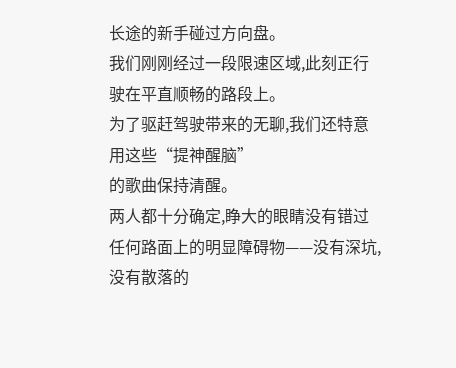长途的新手碰过方向盘。
我们刚刚经过一段限速区域,此刻正行驶在平直顺畅的路段上。
为了驱赶驾驶带来的无聊,我们还特意用这些“提神醒脑”
的歌曲保持清醒。
两人都十分确定,睁大的眼睛没有错过任何路面上的明显障碍物——没有深坑,没有散落的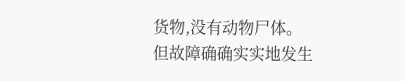货物,没有动物尸体。
但故障确确实实地发生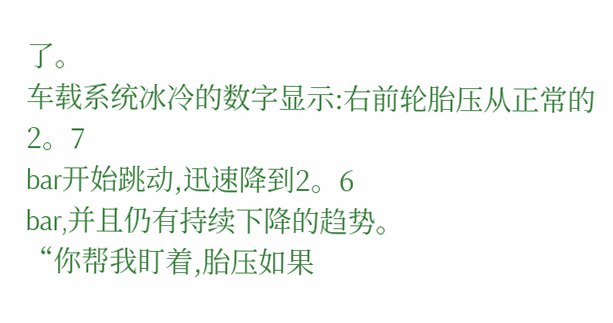了。
车载系统冰冷的数字显示:右前轮胎压从正常的2。7
bar开始跳动,迅速降到2。6
bar,并且仍有持续下降的趋势。
“你帮我盯着,胎压如果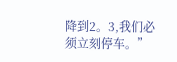降到2。3,我们必须立刻停车。”